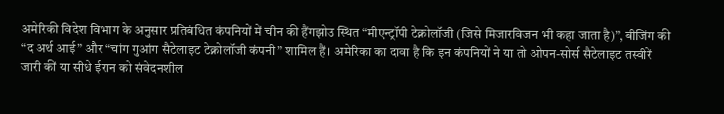अमेरिकी विदेश विभाग के अनुसार प्रतिबंधित कंपनियों में चीन की हैंगझोउ स्थित “मीएन्ट्रॉपी टेक्नोलॉजी (जिसे मिजारविजन भी कहा जाता है)”, बीजिंग की “द अर्थ आई” और “चांग गुआंग सैटेलाइट टेक्नोलॉजी कंपनी” शामिल हैं। अमेरिका का दावा है कि इन कंपनियों ने या तो ओपन-सोर्स सैटेलाइट तस्वीरें जारी कीं या सीधे ईरान को संवेदनशील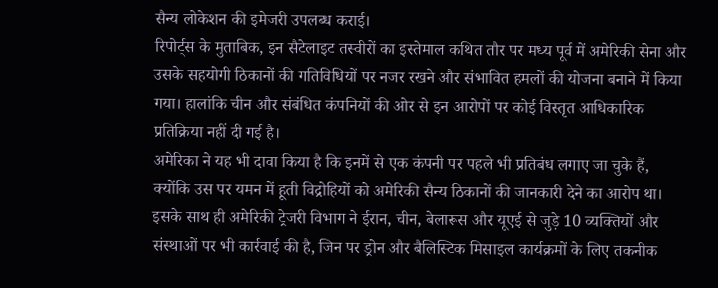सैन्य लोकेशन की इमेजरी उपलब्ध कराई।
रिपोर्ट्स के मुताबिक, इन सैटेलाइट तस्वीरों का इस्तेमाल कथित तौर पर मध्य पूर्व में अमेरिकी सेना और उसके सहयोगी ठिकानों की गतिविधियों पर नजर रखने और संभावित हमलों की योजना बनाने में किया गया। हालांकि चीन और संबंधित कंपनियों की ओर से इन आरोपों पर कोई विस्तृत आधिकारिक प्रतिक्रिया नहीं दी गई है।
अमेरिका ने यह भी दावा किया है कि इनमें से एक कंपनी पर पहले भी प्रतिबंध लगाए जा चुके हैं, क्योंकि उस पर यमन में हूती विद्रोहियों को अमेरिकी सैन्य ठिकानों की जानकारी देने का आरोप था।
इसके साथ ही अमेरिकी ट्रेजरी विभाग ने ईरान, चीन, बेलारूस और यूएई से जुड़े 10 व्यक्तियों और संस्थाओं पर भी कार्रवाई की है, जिन पर ड्रोन और बैलिस्टिक मिसाइल कार्यक्रमों के लिए तकनीक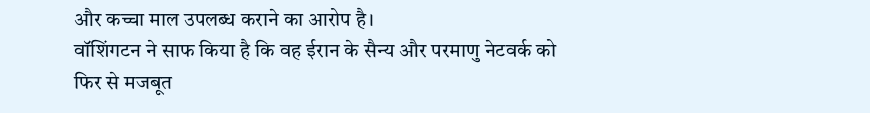और कच्चा माल उपलब्ध कराने का आरोप है।
वॉशिंगटन ने साफ किया है कि वह ईरान के सैन्य और परमाणु नेटवर्क को फिर से मजबूत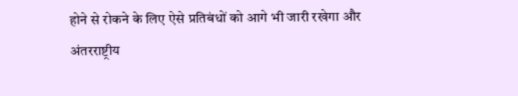होने से रोकने के लिए ऐसे प्रतिबंधों को आगे भी जारी रखेगा और अंतरराष्ट्रीय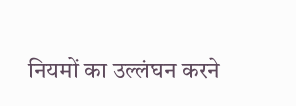नियमों का उल्लंघन करने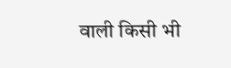वाली किसी भी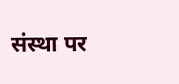संस्था पर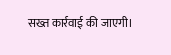सख्त कार्रवाई की जाएगी।